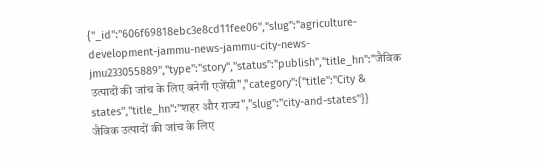{"_id":"606f69818ebc3e8cd11fee06","slug":"agriculture-development-jammu-news-jammu-city-news-jmu233055889","type":"story","status":"publish","title_hn":"जैविक उत्पादों की जांच के लिए बनेगी एजेंसी","category":{"title":"City & states","title_hn":"शहर और राज्य","slug":"city-and-states"}}
जैविक उत्पादों की जांच के लिए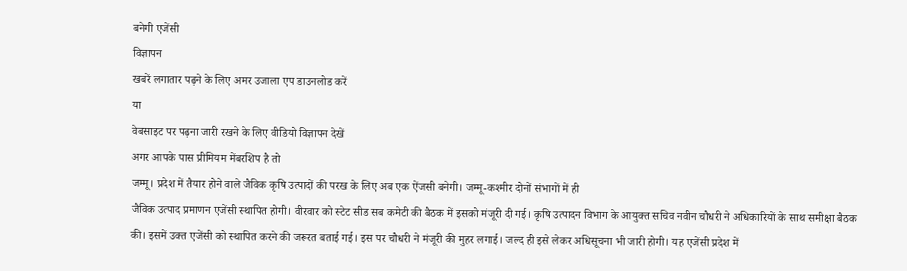बनेगी एजेंसी
विज्ञापन
खबरें लगातार पढ़ने के लिए अमर उजाला एप डाउनलोड करें
या
वेबसाइट पर पढ़ना जारी रखने के लिए वीडियो विज्ञापन देखें
अगर आपके पास प्रीमियम मेंबरशिप है तो
जम्मू। प्रदेश में तैयार होने वाले जैविक कृषि उत्पादों की परख के लिए अब एक ऐंजसी बनेगी। जम्मू-कश्मीर दोनों संभागों में ही
जैविक उत्पाद प्रमाणन एजेंसी स्थापित होगी। वीरवार को स्टेट सीड सब कमेटी की बैठक में इसको मंजूरी दी गई। कृषि उत्पादन विभाग के आयुक्त सचिव नवीन चौधरी ने अधिकारियों के साथ समीक्षा बैठक की। इसमें उक्त एजेंसी को स्थापित करने की जरूरत बताई गई। इस पर चौधरी ने मंजूरी की मुहर लगाई। जल्द ही इसे लेकर अधिसूचना भी जारी होगी। यह एजेंसी प्रदेश में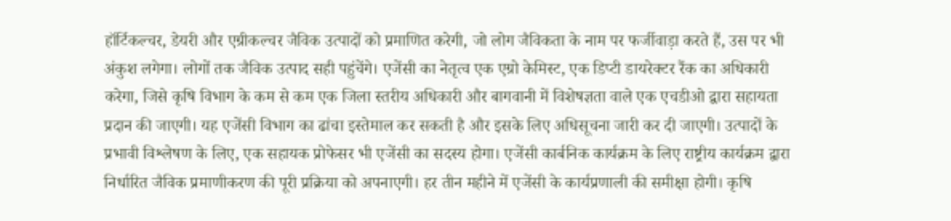हॉर्टिकल्चर, डेयरी और एग्रीकल्चर जैविक उत्पादों को प्रमाणित करेगी, जो लोग जैविकता के नाम पर फर्जीवाड़ा करते हैं, उस पर भी अंकुश लगेगा। लोगों तक जैविक उत्पाद सही पहुंचेंगे। एजेंसी का नेतृत्व एक एग्रो केमिस्ट, एक डिप्टी डायरेक्टर रैंक का अधिकारी करेगा, जिसे कृषि विभाग के कम से कम एक जिला स्तरीय अधिकारी और बागवानी में विशेषज्ञता वाले एक एचडीओ द्वारा सहायता प्रदान की जाएगी। यह एजेंसी विभाग का ढांचा इस्तेमाल कर सकती है और इसके लिए अधिसूचना जारी कर दी जाएगी। उत्पादों के प्रभावी विश्लेषण के लिए, एक सहायक प्रोफेसर भी एजेंसी का सदस्य होगा। एजेंसी कार्बनिक कार्यक्रम के लिए राष्ट्रीय कार्यक्रम द्वारा निर्धारित जैविक प्रमाणीकरण की पूरी प्रक्रिया को अपनाएगी। हर तीन महीने में एजेंसी के कार्यप्रणाली की समीक्षा होगी। कृषि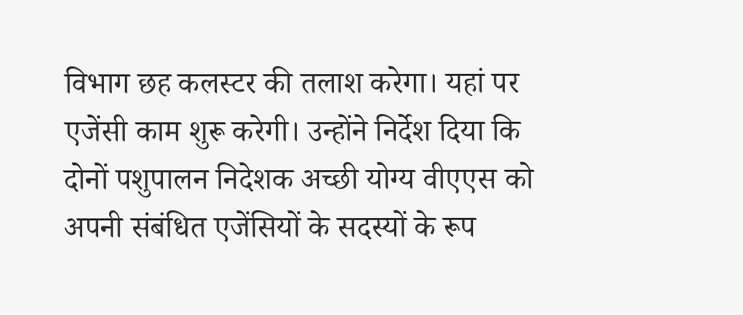विभाग छह कलस्टर की तलाश करेगा। यहां पर एजेंसी काम शुरू करेगी। उन्होंने निर्देश दिया कि दोनों पशुपालन निदेशक अच्छी योग्य वीएएस को अपनी संबंधित एजेंसियों के सदस्यों के रूप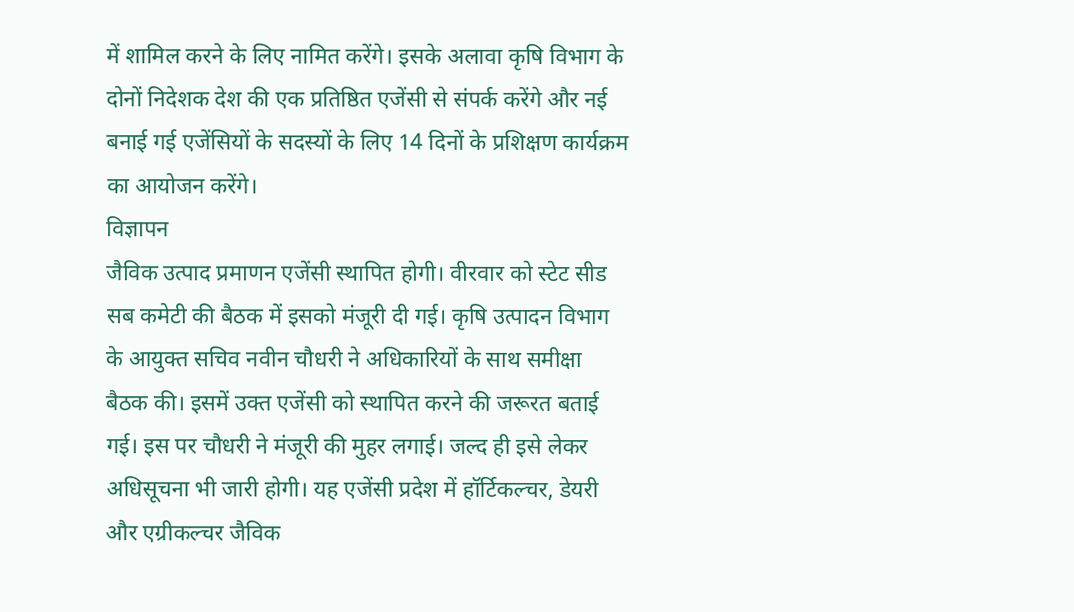में शामिल करने के लिए नामित करेंगे। इसके अलावा कृषि विभाग के दोनों निदेशक देश की एक प्रतिष्ठित एजेंसी से संपर्क करेंगे और नई बनाई गई एजेंसियों के सदस्यों के लिए 14 दिनों के प्रशिक्षण कार्यक्रम का आयोजन करेंगे।
विज्ञापन
जैविक उत्पाद प्रमाणन एजेंसी स्थापित होगी। वीरवार को स्टेट सीड सब कमेटी की बैठक में इसको मंजूरी दी गई। कृषि उत्पादन विभाग के आयुक्त सचिव नवीन चौधरी ने अधिकारियों के साथ समीक्षा बैठक की। इसमें उक्त एजेंसी को स्थापित करने की जरूरत बताई गई। इस पर चौधरी ने मंजूरी की मुहर लगाई। जल्द ही इसे लेकर अधिसूचना भी जारी होगी। यह एजेंसी प्रदेश में हॉर्टिकल्चर, डेयरी और एग्रीकल्चर जैविक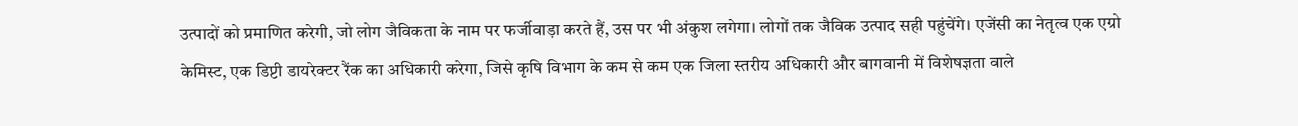उत्पादों को प्रमाणित करेगी, जो लोग जैविकता के नाम पर फर्जीवाड़ा करते हैं, उस पर भी अंकुश लगेगा। लोगों तक जैविक उत्पाद सही पहुंचेंगे। एजेंसी का नेतृत्व एक एग्रो केमिस्ट, एक डिप्टी डायरेक्टर रैंक का अधिकारी करेगा, जिसे कृषि विभाग के कम से कम एक जिला स्तरीय अधिकारी और बागवानी में विशेषज्ञता वाले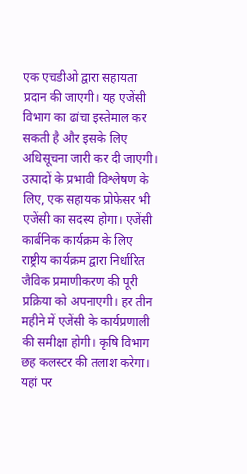एक एचडीओ द्वारा सहायता प्रदान की जाएगी। यह एजेंसी विभाग का ढांचा इस्तेमाल कर सकती है और इसके लिए अधिसूचना जारी कर दी जाएगी। उत्पादों के प्रभावी विश्लेषण के लिए, एक सहायक प्रोफेसर भी एजेंसी का सदस्य होगा। एजेंसी कार्बनिक कार्यक्रम के लिए राष्ट्रीय कार्यक्रम द्वारा निर्धारित जैविक प्रमाणीकरण की पूरी प्रक्रिया को अपनाएगी। हर तीन महीने में एजेंसी के कार्यप्रणाली की समीक्षा होगी। कृषि विभाग छह कलस्टर की तलाश करेगा। यहां पर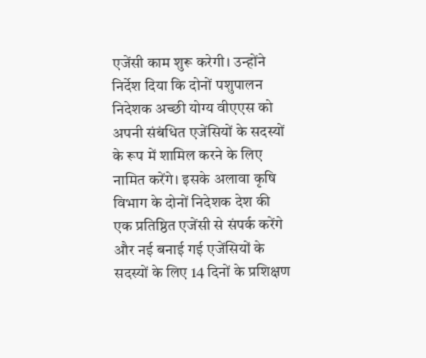एजेंसी काम शुरू करेगी। उन्होंने निर्देश दिया कि दोनों पशुपालन निदेशक अच्छी योग्य वीएएस को अपनी संबंधित एजेंसियों के सदस्यों के रूप में शामिल करने के लिए नामित करेंगे। इसके अलावा कृषि विभाग के दोनों निदेशक देश की एक प्रतिष्ठित एजेंसी से संपर्क करेंगे और नई बनाई गई एजेंसियों के सदस्यों के लिए 14 दिनों के प्रशिक्षण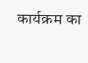कार्यक्रम का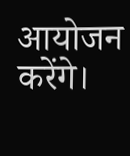आयोजन करेंगे।